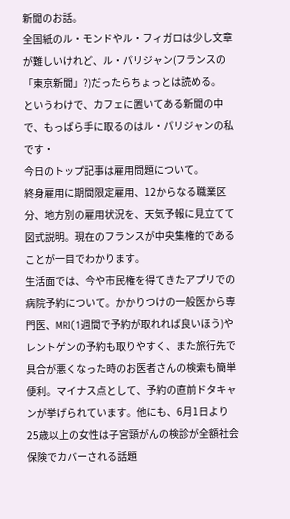新聞のお話。
全国紙のル・モンドやル・フィガロは少し文章が難しいけれど、ル・パリジャン(フランスの「東京新聞」?)だったらちょっとは読める。
というわけで、カフェに置いてある新聞の中で、もっぱら手に取るのはル・パリジャンの私です・
今日のトップ記事は雇用問題について。
終身雇用に期間限定雇用、12からなる職業区分、地方別の雇用状況を、天気予報に見立てて図式説明。現在のフランスが中央集権的であることが一目でわかります。
生活面では、今や市民権を得てきたアプリでの病院予約について。かかりつけの一般医から専門医、MRI(1週間で予約が取れれば良いほう)やレントゲンの予約も取りやすく、また旅行先で具合が悪くなった時のお医者さんの検索も簡単便利。マイナス点として、予約の直前ドタキャンが挙げられています。他にも、6月1日より25歳以上の女性は子宮頸がんの検診が全額社会保険でカバーされる話題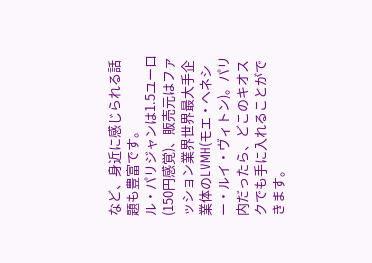など、身近に感じられる話題も豊富です。
ル・パリジャンは1.5ユーロ(150円感覚)、販売元はファッション業界世界最大手企業体のLVMH(モエ・ヘネシー・ルイ・ヴィトン)。パリ内だったら、どこのキオスクでも手に入れることができます。